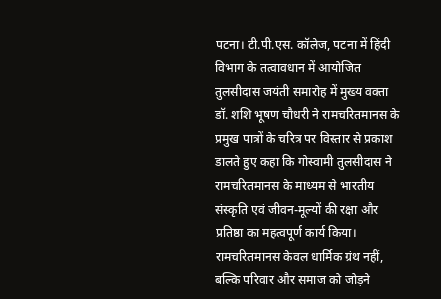पटना। टी.पी.एस. कॉलेज, पटना में हिंदी विभाग के तत्वावधान में आयोजित तुलसीदास जयंती समारोह में मुख्य वक्ता डॉ. शशि भूषण चौधरी ने रामचरितमानस के प्रमुख पात्रों के चरित्र पर विस्तार से प्रकाश डालते हुए कहा कि गोस्वामी तुलसीदास ने रामचरितमानस के माध्यम से भारतीय संस्कृति एवं जीवन-मूल्यों की रक्षा और प्रतिष्ठा का महत्वपूर्ण कार्य किया। रामचरितमानस केवल धार्मिक ग्रंथ नहीं, बल्कि परिवार और समाज को जोड़ने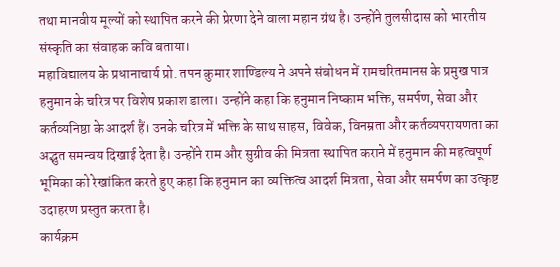तथा मानवीय मूल्यों को स्थापित करने की प्रेरणा देने वाला महान ग्रंथ है। उन्होंने तुलसीदास को भारतीय संस्कृति का संवाहक कवि बताया।
महाविद्यालय के प्रधानाचार्य प्रो. तपन कुमार शाण्डिल्य ने अपने संबोधन में रामचरितमानस के प्रमुख पात्र हनुमान के चरित्र पर विशेष प्रकाश डाला। उन्होंने कहा कि हनुमान निष्काम भक्ति, समर्पण, सेवा और कर्तव्यनिष्ठा के आदर्श हैं। उनके चरित्र में भक्ति के साथ साहस, विवेक, विनम्रता और कर्तव्यपरायणता का अद्भुत समन्वय दिखाई देता है। उन्होंने राम और सुग्रीव की मित्रता स्थापित कराने में हनुमान की महत्वपूर्ण भूमिका को रेखांकित करते हुए कहा कि हनुमान का व्यक्तित्व आदर्श मित्रता, सेवा और समर्पण का उत्कृष्ट उदाहरण प्रस्तुत करता है।
कार्यक्रम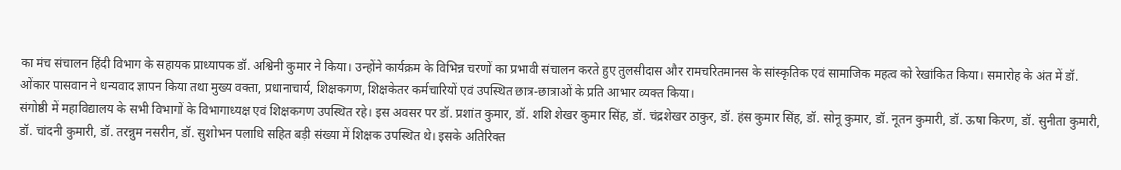का मंच संचालन हिंदी विभाग के सहायक प्राध्यापक डॉ. अश्विनी कुमार ने किया। उन्होंने कार्यक्रम के विभिन्न चरणों का प्रभावी संचालन करते हुए तुलसीदास और रामचरितमानस के सांस्कृतिक एवं सामाजिक महत्व को रेखांकित किया। समारोह के अंत में डॉ. ओंकार पासवान ने धन्यवाद ज्ञापन किया तथा मुख्य वक्ता, प्रधानाचार्य, शिक्षकगण, शिक्षकेतर कर्मचारियों एवं उपस्थित छात्र-छात्राओं के प्रति आभार व्यक्त किया।
संगोष्ठी में महाविद्यालय के सभी विभागों के विभागाध्यक्ष एवं शिक्षकगण उपस्थित रहे। इस अवसर पर डॉ. प्रशांत कुमार, डॉ. शशि शेखर कुमार सिंह, डॉ. चंद्रशेखर ठाकुर, डॉ. हंस कुमार सिंह, डॉ. सोनू कुमार, डॉ. नूतन कुमारी, डॉ. ऊषा किरण, डॉ. सुनीता कुमारी, डॉ. चांदनी कुमारी, डॉ. तरन्नुम नसरीन, डॉ. सुशोभन पलाधि सहित बड़ी संख्या में शिक्षक उपस्थित थे। इसके अतिरिक्त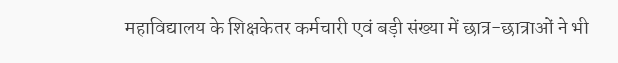महाविद्यालय के शिक्षकेतर कर्मचारी एवं बड़ी संख्या में छात्र-छात्राओं ने भी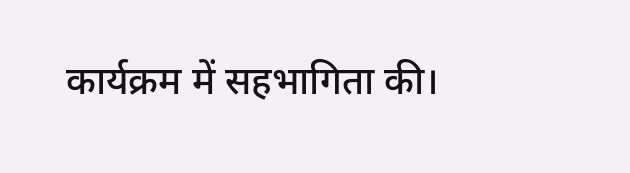कार्यक्रम में सहभागिता की।